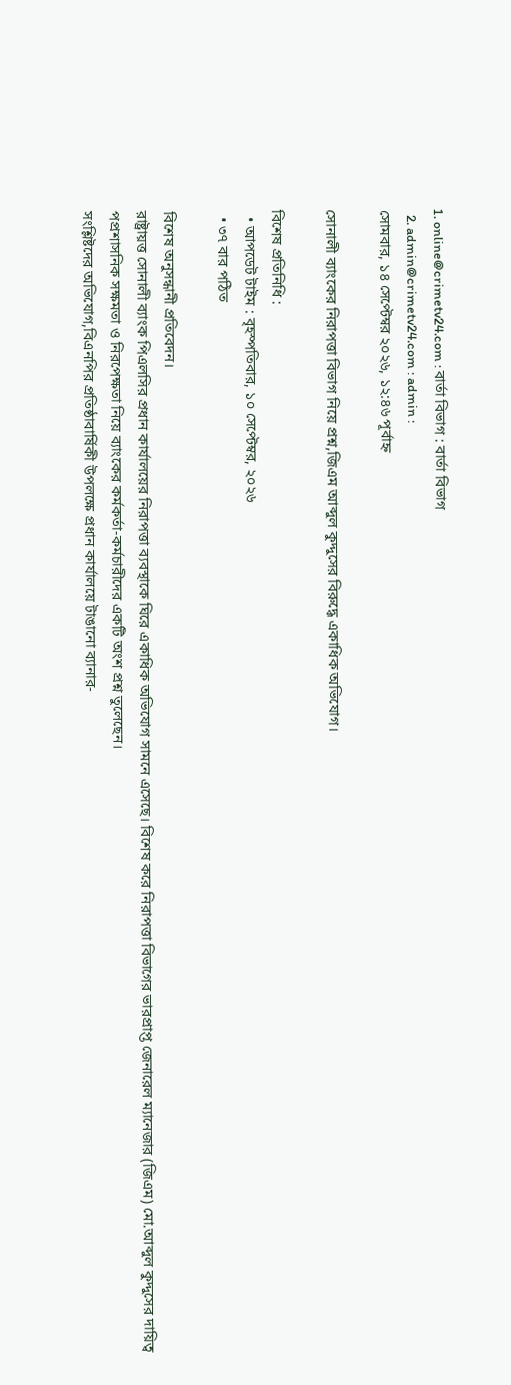1. online@crimetv24.com : বার্তা বিভাগ : বার্তা বিভাগ
  2. admin@crimetv24.com : admin :
সোমবার, ১৪ সেপ্টেম্বর ২০২৬, ১২:৪৬ পূর্বাহ্ন

সোনালী ব্যাংকের নিরাপত্তা বিভাগ নিয়ে প্রশ্ন,জিএম আব্দুল কুদ্দুসের বিরুদ্ধে একাধিক অভিযোগ।

বিশেষ প্রতিনিধি :
  • আপডেট টাইম : বৃহস্পতিবার, ১০ সেপ্টেম্বর, ২০২৬
  • ৩৭ বার পঠিত

বিশেষ অনুসন্ধানী প্রতিবেদন।
রাষ্ট্রায়ত্ত সোনালী ব্যাংক পিএলসির প্রধান কার্যালয়ের নিরাপত্তা ব্যবস্থাকে ঘিরে একাধিক অভিযোগ সামনে এসেছে। বিশেষ করে নিরাপত্তা বিভাগের ভারপ্রাপ্ত জেনারেল ম্যানেজার (জিএম) মো.আব্দুল কুদ্দুসের দায়িত্ব পপ্রশাসনিক সক্ষমতা ও নিরপেক্ষতা নিয়ে ব্যাংকের কর্মকর্তা-কর্মচারীদের একটি অংশ প্রশ্ন তুলেছেন।
সংশ্লিষ্টদের অভিযোগ,বিএনপির প্রতিষ্ঠাবার্ষিকী উপলক্ষে প্রধান কার্যালয়ে টাঙানো ব্যানার-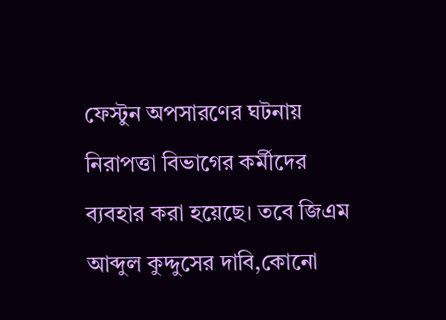ফেস্টুন অপসারণের ঘটনায় নিরাপত্তা বিভাগের কর্মীদের ব্যবহার করা হয়েছে। তবে জিএম আব্দুল কুদ্দুসের দাবি,কোনো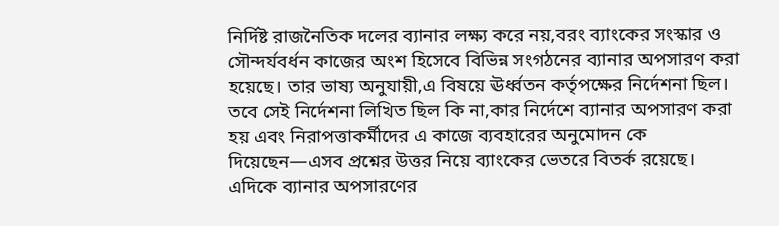নির্দিষ্ট রাজনৈতিক দলের ব্যানার লক্ষ্য করে নয়,বরং ব্যাংকের সংস্কার ও সৌন্দর্যবর্ধন কাজের অংশ হিসেবে বিভিন্ন সংগঠনের ব্যানার অপসারণ করা হয়েছে। তার ভাষ্য অনুযায়ী,এ বিষয়ে ঊর্ধ্বতন কর্তৃপক্ষের নির্দেশনা ছিল।
তবে সেই নির্দেশনা লিখিত ছিল কি না,কার নির্দেশে ব্যানার অপসারণ করা হয় এবং নিরাপত্তাকর্মীদের এ কাজে ব্যবহারের অনুমোদন কে দিয়েছেন—এসব প্রশ্নের উত্তর নিয়ে ব্যাংকের ভেতরে বিতর্ক রয়েছে।
এদিকে ব্যানার অপসারণের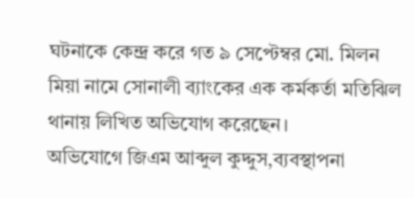ঘটনাকে কেন্দ্র করে গত ৯ সেপ্টেম্বর মো. মিলন মিয়া নামে সোনালী ব্যাংকের এক কর্মকর্তা মতিঝিল থানায় লিখিত অভিযোগ করেছেন।
অভিযোগে জিএম আব্দুল কুদ্দুস,ব্যবস্থাপনা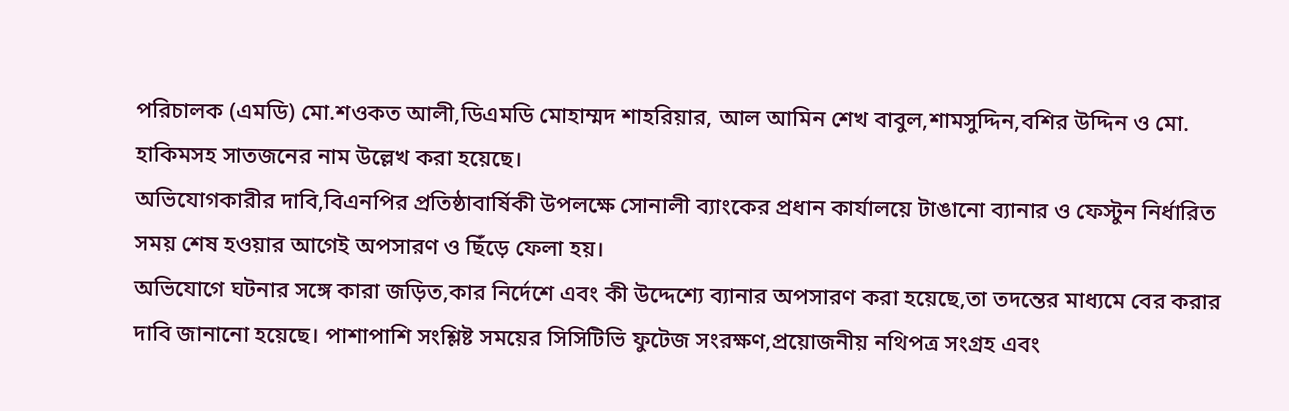পরিচালক (এমডি) মো.শওকত আলী,ডিএমডি মোহাম্মদ শাহরিয়ার, আল আমিন শেখ বাবুল,শামসুদ্দিন,বশির উদ্দিন ও মো. হাকিমসহ সাতজনের নাম উল্লেখ করা হয়েছে।
অভিযোগকারীর দাবি,বিএনপির প্রতিষ্ঠাবার্ষিকী উপলক্ষে সোনালী ব্যাংকের প্রধান কার্যালয়ে টাঙানো ব্যানার ও ফেস্টুন নির্ধারিত সময় শেষ হওয়ার আগেই অপসারণ ও ছিঁড়ে ফেলা হয়।
অভিযোগে ঘটনার সঙ্গে কারা জড়িত,কার নির্দেশে এবং কী উদ্দেশ্যে ব্যানার অপসারণ করা হয়েছে,তা তদন্তের মাধ্যমে বের করার দাবি জানানো হয়েছে। পাশাপাশি সংশ্লিষ্ট সময়ের সিসিটিভি ফুটেজ সংরক্ষণ,প্রয়োজনীয় নথিপত্র সংগ্রহ এবং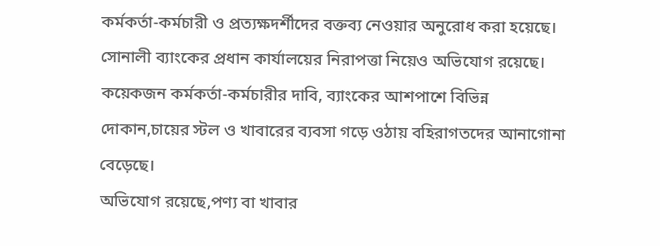কর্মকর্তা-কর্মচারী ও প্রত্যক্ষদর্শীদের বক্তব্য নেওয়ার অনুরোধ করা হয়েছে।
সোনালী ব্যাংকের প্রধান কার্যালয়ের নিরাপত্তা নিয়েও অভিযোগ রয়েছে। কয়েকজন কর্মকর্তা-কর্মচারীর দাবি, ব্যাংকের আশপাশে বিভিন্ন দোকান,চায়ের স্টল ও খাবারের ব্যবসা গড়ে ওঠায় বহিরাগতদের আনাগোনা বেড়েছে।
অভিযোগ রয়েছে,পণ্য বা খাবার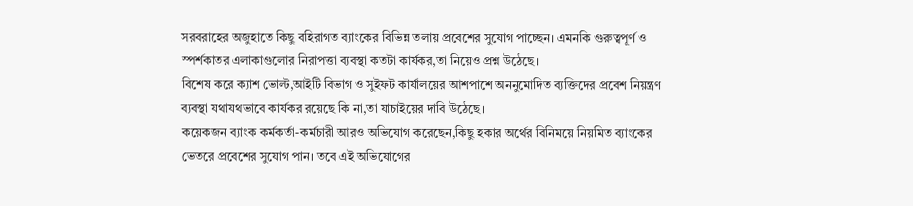সরবরাহের অজুহাতে কিছু বহিরাগত ব্যাংকের বিভিন্ন তলায় প্রবেশের সুযোগ পাচ্ছেন। এমনকি গুরুত্বপূর্ণ ও স্পর্শকাতর এলাকাগুলোর নিরাপত্তা ব্যবস্থা কতটা কার্যকর,তা নিয়েও প্রশ্ন উঠেছে।
বিশেষ করে ক্যাশ ভোল্ট,আইটি বিভাগ ও সুইফট কার্যালয়ের আশপাশে অননুমোদিত ব্যক্তিদের প্রবেশ নিয়ন্ত্রণ ব্যবস্থা যথাযথভাবে কার্যকর রয়েছে কি না,তা যাচাইয়ের দাবি উঠেছে।
কয়েকজন ব্যাংক কর্মকর্তা-কর্মচারী আরও অভিযোগ করেছেন,কিছু হকার অর্থের বিনিময়ে নিয়মিত ব্যাংকের ভেতরে প্রবেশের সুযোগ পান। তবে এই অভিযোগের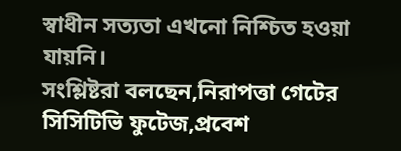স্বাধীন সত্যতা এখনো নিশ্চিত হওয়া যায়নি।
সংশ্লিষ্টরা বলছেন,নিরাপত্তা গেটের সিসিটিভি ফুটেজ,প্রবেশ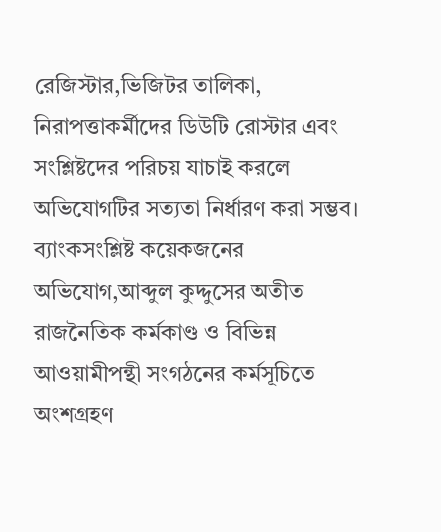রেজিস্টার,ভিজিটর তালিকা, নিরাপত্তাকর্মীদের ডিউটি রোস্টার এবং সংশ্লিষ্টদের পরিচয় যাচাই করলে অভিযোগটির সত্যতা নির্ধারণ করা সম্ভব।
ব্যাংকসংশ্লিষ্ট কয়েকজনের অভিযোগ,আব্দুল কুদ্দুসের অতীত রাজনৈতিক কর্মকাণ্ড ও বিভিন্ন আওয়ামীপন্থী সংগঠনের কর্মসূচিতে অংশগ্রহণ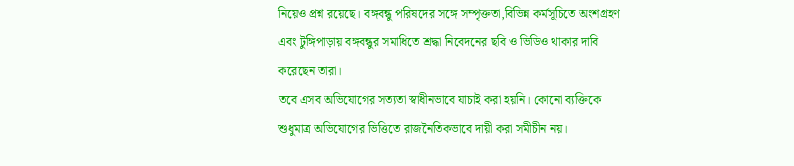নিয়েও প্রশ্ন রয়েছে। বঙ্গবন্ধু পরিষদের সঙ্গে সম্পৃক্ততা,বিভিন্ন কর্মসূচিতে অংশগ্রহণ এবং টুঙ্গিপাড়ায় বঙ্গবন্ধুর সমাধিতে শ্রদ্ধা নিবেদনের ছবি ও ভিডিও থাকার দাবি করেছেন তারা।
তবে এসব অভিযোগের সত্যতা স্বাধীনভাবে যাচাই করা হয়নি। কোনো ব্যক্তিকে শুধুমাত্র অভিযোগের ভিত্তিতে রাজনৈতিকভাবে দায়ী করা সমীচীন নয়।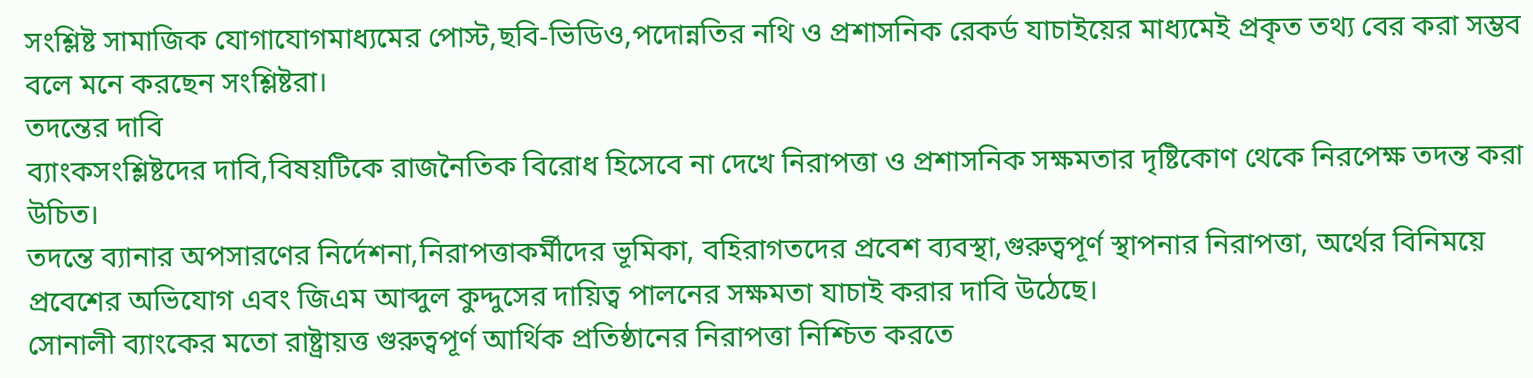সংশ্লিষ্ট সামাজিক যোগাযোগমাধ্যমের পোস্ট,ছবি-ভিডিও,পদোন্নতির নথি ও প্রশাসনিক রেকর্ড যাচাইয়ের মাধ্যমেই প্রকৃত তথ্য বের করা সম্ভব বলে মনে করছেন সংশ্লিষ্টরা।
তদন্তের দাবি
ব্যাংকসংশ্লিষ্টদের দাবি,বিষয়টিকে রাজনৈতিক বিরোধ হিসেবে না দেখে নিরাপত্তা ও প্রশাসনিক সক্ষমতার দৃষ্টিকোণ থেকে নিরপেক্ষ তদন্ত করা উচিত।
তদন্তে ব্যানার অপসারণের নির্দেশনা,নিরাপত্তাকর্মীদের ভূমিকা, বহিরাগতদের প্রবেশ ব্যবস্থা,গুরুত্বপূর্ণ স্থাপনার নিরাপত্তা, অর্থের বিনিময়ে প্রবেশের অভিযোগ এবং জিএম আব্দুল কুদ্দুসের দায়িত্ব পালনের সক্ষমতা যাচাই করার দাবি উঠেছে।
সোনালী ব্যাংকের মতো রাষ্ট্রায়ত্ত গুরুত্বপূর্ণ আর্থিক প্রতিষ্ঠানের নিরাপত্তা নিশ্চিত করতে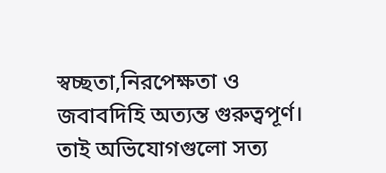স্বচ্ছতা,নিরপেক্ষতা ও জবাবদিহি অত্যন্ত গুরুত্বপূর্ণ। তাই অভিযোগগুলো সত্য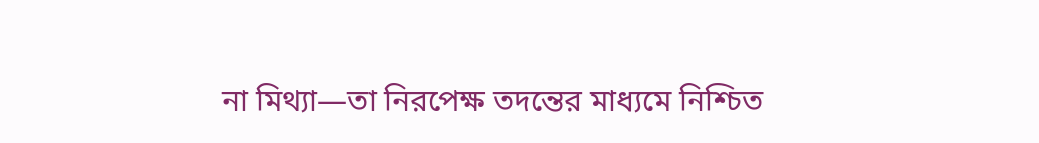না মিথ্যা—তা নিরপেক্ষ তদন্তের মাধ্যমে নিশ্চিত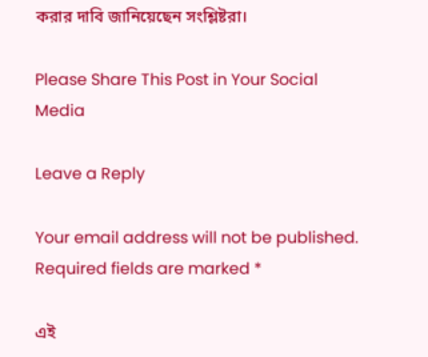করার দাবি জানিয়েছেন সংশ্লিষ্টরা।

Please Share This Post in Your Social Media

Leave a Reply

Your email address will not be published. Required fields are marked *

এই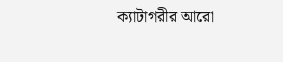ক্যাটাগরীর আরো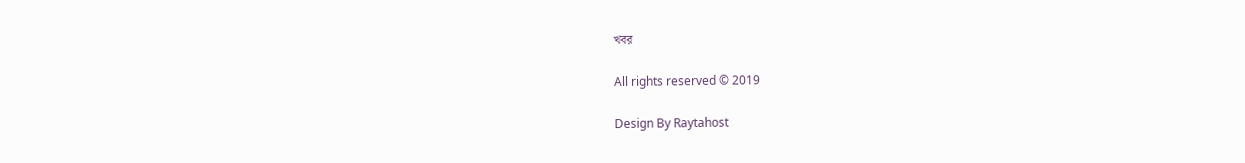খবর

All rights reserved © 2019

Design By Raytahost